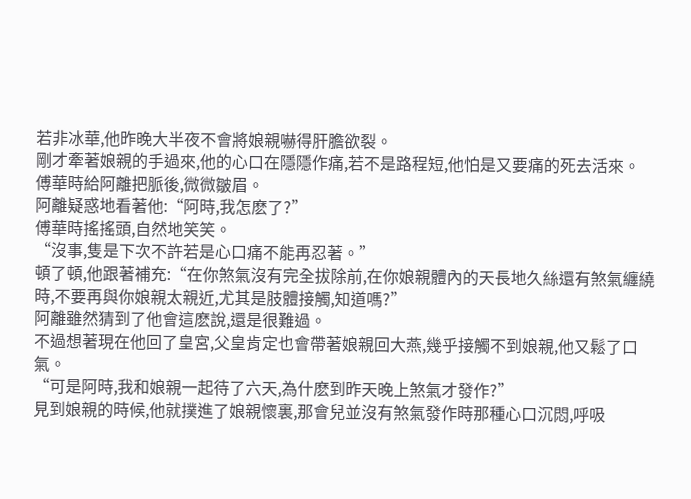若非冰華,他昨晚大半夜不會將娘親嚇得肝膽欲裂。
剛才牽著娘親的手過來,他的心口在隱隱作痛,若不是路程短,他怕是又要痛的死去活來。
傅華時給阿離把脈後,微微皺眉。
阿離疑惑地看著他:“阿時,我怎麽了?”
傅華時搖搖頭,自然地笑笑。
“沒事,隻是下次不許若是心口痛不能再忍著。”
頓了頓,他跟著補充:“在你煞氣沒有完全拔除前,在你娘親體內的天長地久絲還有煞氣纏繞時,不要再與你娘親太親近,尤其是肢體接觸,知道嗎?”
阿離雖然猜到了他會這麽說,還是很難過。
不過想著現在他回了皇宮,父皇肯定也會帶著娘親回大燕,幾乎接觸不到娘親,他又鬆了口氣。
“可是阿時,我和娘親一起待了六天,為什麽到昨天晚上煞氣才發作?”
見到娘親的時候,他就撲進了娘親懷裏,那會兒並沒有煞氣發作時那種心口沉悶,呼吸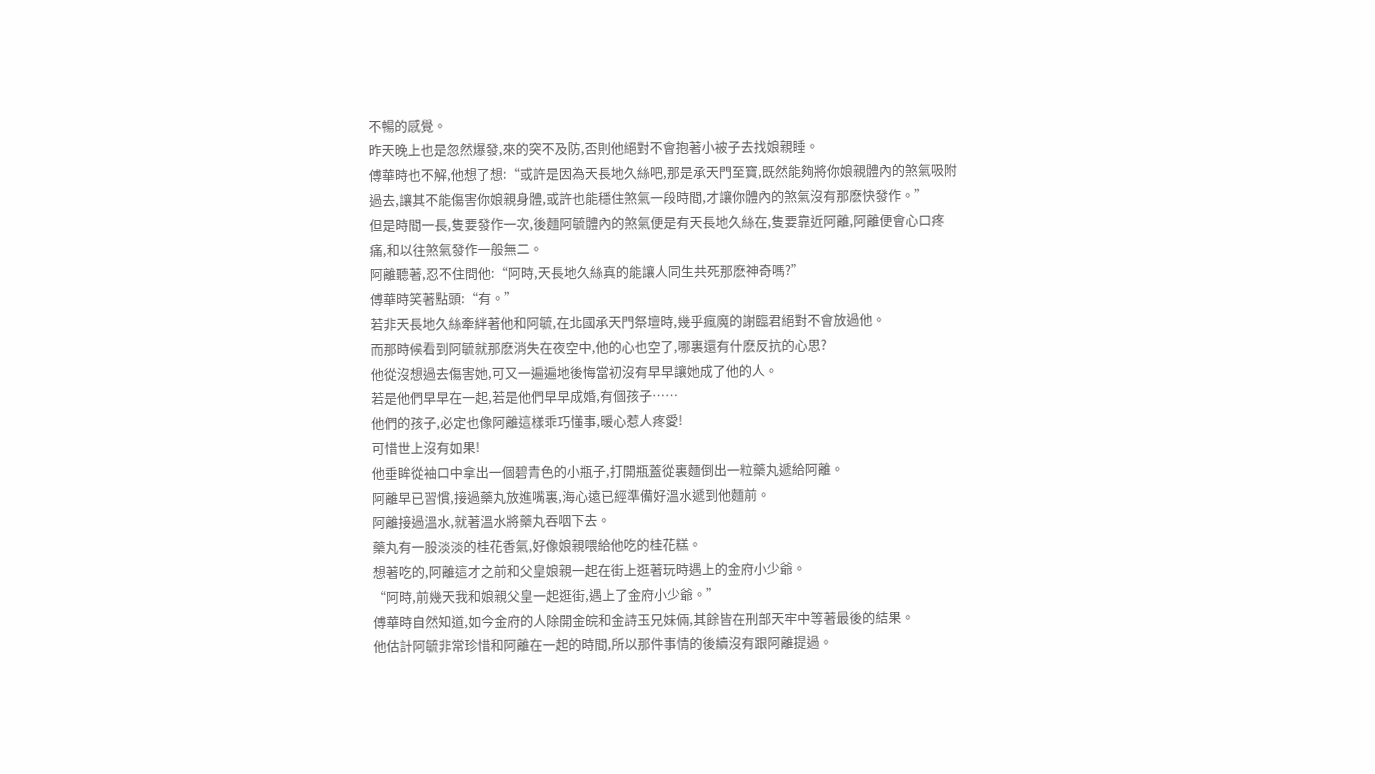不暢的感覺。
昨天晚上也是忽然爆發,來的突不及防,否則他絕對不會抱著小被子去找娘親睡。
傅華時也不解,他想了想:“或許是因為天長地久絲吧,那是承天門至寶,既然能夠將你娘親體內的煞氣吸附過去,讓其不能傷害你娘親身體,或許也能穩住煞氣一段時間,才讓你體內的煞氣沒有那麽快發作。”
但是時間一長,隻要發作一次,後麵阿毓體內的煞氣便是有天長地久絲在,隻要靠近阿離,阿離便會心口疼痛,和以往煞氣發作一般無二。
阿離聽著,忍不住問他:“阿時,天長地久絲真的能讓人同生共死那麽神奇嗎?”
傅華時笑著點頭:“有。”
若非天長地久絲牽絆著他和阿毓,在北國承天門祭壇時,幾乎瘋魔的謝臨君絕對不會放過他。
而那時候看到阿毓就那麽消失在夜空中,他的心也空了,哪裏還有什麽反抗的心思?
他從沒想過去傷害她,可又一遍遍地後悔當初沒有早早讓她成了他的人。
若是他們早早在一起,若是他們早早成婚,有個孩子……
他們的孩子,必定也像阿離這樣乖巧懂事,暖心惹人疼愛!
可惜世上沒有如果!
他垂眸從袖口中拿出一個碧青色的小瓶子,打開瓶蓋從裏麵倒出一粒藥丸遞給阿離。
阿離早已習慣,接過藥丸放進嘴裏,海心遠已經準備好溫水遞到他麵前。
阿離接過溫水,就著溫水將藥丸吞咽下去。
藥丸有一股淡淡的桂花香氣,好像娘親喂給他吃的桂花糕。
想著吃的,阿離這才之前和父皇娘親一起在街上逛著玩時遇上的金府小少爺。
“阿時,前幾天我和娘親父皇一起逛街,遇上了金府小少爺。”
傅華時自然知道,如今金府的人除開金皖和金詩玉兄妹倆,其餘皆在刑部天牢中等著最後的結果。
他估計阿毓非常珍惜和阿離在一起的時間,所以那件事情的後續沒有跟阿離提過。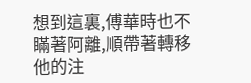想到這裏,傅華時也不瞞著阿離,順帶著轉移他的注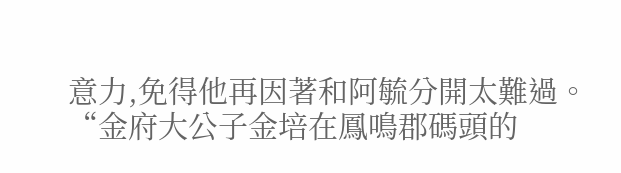意力,免得他再因著和阿毓分開太難過。
“金府大公子金培在鳳鳴郡碼頭的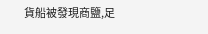貨船被發現商鹽,足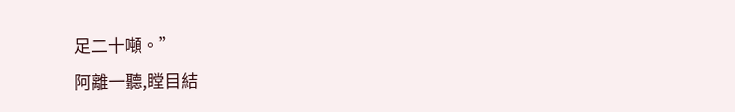足二十噸。”
阿離一聽,瞠目結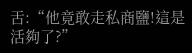舌:“他竟敢走私商鹽!這是活夠了?”